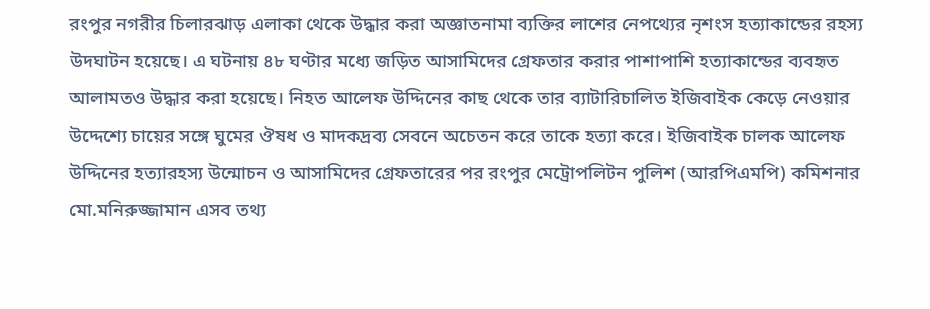রংপুর নগরীর চিলারঝাড় এলাকা থেকে উদ্ধার করা অজ্ঞাতনামা ব্যক্তির লাশের নেপথ্যের নৃশংস হত্যাকান্ডের রহস্য উদঘাটন হয়েছে। এ ঘটনায় ৪৮ ঘণ্টার মধ্যে জড়িত আসামিদের গ্রেফতার করার পাশাপাশি হত্যাকান্ডের ব্যবহৃত আলামতও উদ্ধার করা হয়েছে। নিহত আলেফ উদ্দিনের কাছ থেকে তার ব্যাটারিচালিত ইজিবাইক কেড়ে নেওয়ার উদ্দেশ্যে চায়ের সঙ্গে ঘুমের ঔষধ ও মাদকদ্রব্য সেবনে অচেতন করে তাকে হত্যা করে। ইজিবাইক চালক আলেফ উদ্দিনের হত্যারহস্য উন্মোচন ও আসামিদের গ্রেফতারের পর রংপুর মেট্রোপলিটন পুলিশ (আরপিএমপি) কমিশনার মো.মনিরুজ্জামান এসব তথ্য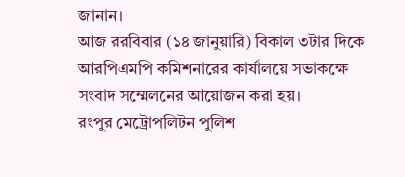জানান।
আজ ররবিবার (১৪ জানুয়ারি) বিকাল ৩টার দিকে আরপিএমপি কমিশনারের কার্যালয়ে সভাকক্ষে সংবাদ সম্মেলনের আয়োজন করা হয়।
রংপুর মেট্রোপলিটন পুলিশ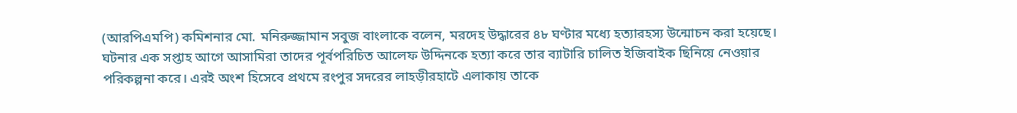(আরপিএমপি) কমিশনার মো. মনিরুজ্জামান সবুজ বাংলাকে বলেন, মরদেহ উদ্ধারের ৪৮ ঘণ্টার মধ্যে হত্যারহস্য উন্মোচন করা হয়েছে। ঘটনার এক সপ্তাহ আগে আসামিরা তাদের পূর্বপরিচিত আলেফ উদ্দিনকে হত্যা করে তার ব্যাটারি চালিত ইজিবাইক ছিনিয়ে নেওয়ার পরিকল্পনা করে। এরই অংশ হিসেবে প্রথমে রংপুর সদরের লাহড়ীরহাটে এলাকায় তাকে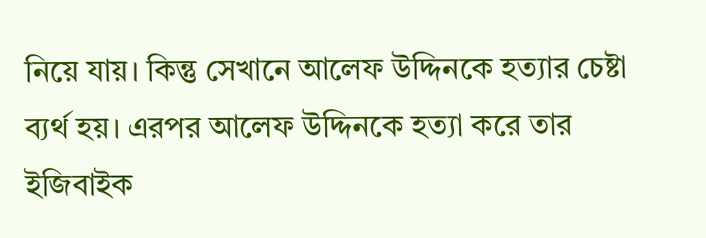নিয়ে যায়। কিন্তু সেখানে আলেফ উদ্দিনকে হত্যার চেষ্টা ব্যর্থ হয়। এরপর আলেফ উদ্দিনকে হত্যা করে তার ইজিবাইক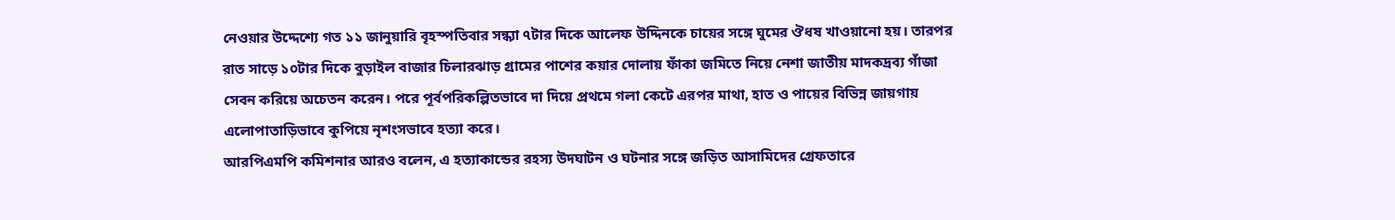নেওয়ার উদ্দেশ্যে গত ১১ জানুয়ারি বৃহস্পতিবার সন্ধ্যা ৭টার দিকে আলেফ উদ্দিনকে চায়ের সঙ্গে ঘুমের ঔধষ খাওয়ানো হয়। তারপর রাত সাড়ে ১০টার দিকে বুড়াইল বাজার চিলারঝাড় গ্রামের পাশের কয়ার দোলায় ফাঁকা জমিতে নিয়ে নেশা জাতীয় মাদকদ্রব্য গাঁজা সেবন করিয়ে অচেতন করেন। পরে পূর্বপরিকল্পিতভাবে দা দিয়ে প্রথমে গলা কেটে এরপর মাথা, হাত ও পায়ের বিভিন্ন জায়গায় এলোপাতাড়িভাবে কুপিয়ে নৃশংসভাবে হত্যা করে।
আরপিএমপি কমিশনার আরও বলেন, এ হত্যাকান্ডের রহস্য উদঘাটন ও ঘটনার সঙ্গে জড়িত আসামিদের গ্রেফতারে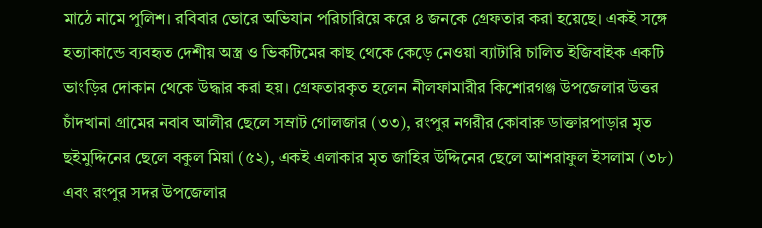মাঠে নামে পুলিশ। রবিবার ভোরে অভিযান পরিচারিয়ে করে ৪ জনকে গ্রেফতার করা হয়েছে। একই সঙ্গে হত্যাকান্ডে ব্যবহৃত দেশীয় অস্ত্র ও ভিকটিমের কাছ থেকে কেড়ে নেওয়া ব্যাটারি চালিত ইজিবাইক একটি ভাংড়ির দোকান থেকে উদ্ধার করা হয়। গ্রেফতারকৃত হলেন নীলফামারীর কিশোরগঞ্জ উপজেলার উত্তর চাঁদখানা গ্রামের নবাব আলীর ছেলে সম্রাট গোলজার (৩৩), রংপুর নগরীর কোবারু ডাক্তারপাড়ার মৃত ছইমুদ্দিনের ছেলে বকুল মিয়া (৫২), একই এলাকার মৃত জাহির উদ্দিনের ছেলে আশরাফুল ইসলাম (৩৮) এবং রংপুর সদর উপজেলার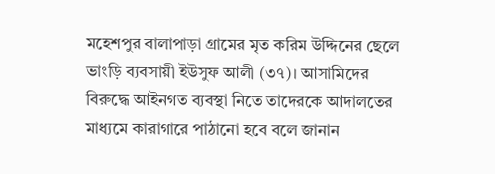মহেশপুর বালাপাড়া গ্রামের মৃত করিম উদ্দিনের ছেলে ভাংড়ি ব্যবসায়ী ইউসুফ আলী (৩৭)। আসামিদের বিরুদ্ধে আইনগত ব্যবস্থা নিতে তাদেরকে আদালতের মাধ্যমে কারাগারে পাঠানো হবে বলে জানান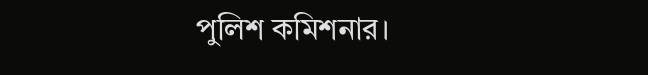পুলিশ কমিশনার।